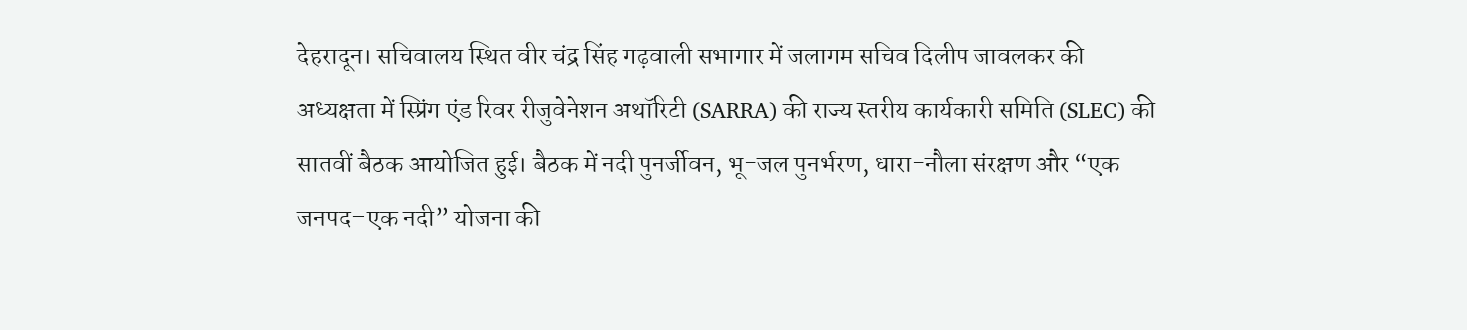देहरादून। सचिवालय स्थित वीर चंद्र सिंह गढ़वाली सभागार में जलागम सचिव दिलीप जावलकर की अध्यक्षता में स्प्रिंग एंड रिवर रीजुवेनेशन अथॉरिटी (SARRA) की राज्य स्तरीय कार्यकारी समिति (SLEC) की सातवीं बैठक आयोजित हुई। बैठक में नदी पुनर्जीवन, भू-जल पुनर्भरण, धारा-नौला संरक्षण और “एक जनपद–एक नदी” योजना की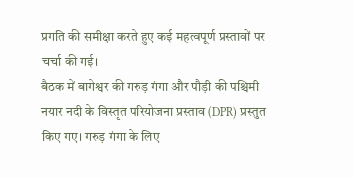प्रगति की समीक्षा करते हुए कई महत्वपूर्ण प्रस्तावों पर चर्चा की गई।
बैठक में बागेश्वर की गरुड़ गंगा और पौड़ी की पश्चिमी नयार नदी के विस्तृत परियोजना प्रस्ताव (DPR) प्रस्तुत किए गए। गरुड़ गंगा के लिए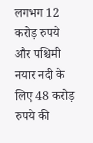लगभग 12 करोड़ रुपये और पश्चिमी नयार नदी के लिए 48 करोड़ रुपये की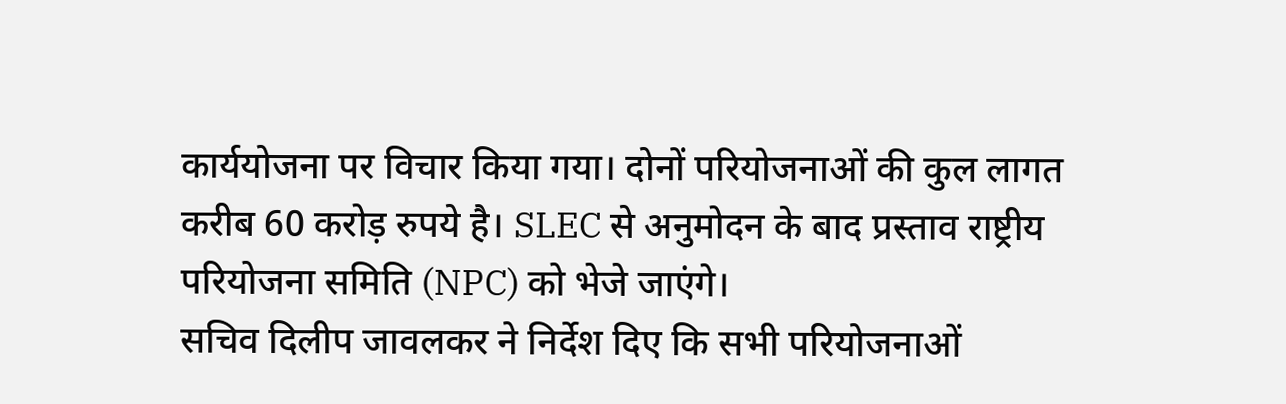कार्ययोजना पर विचार किया गया। दोनों परियोजनाओं की कुल लागत करीब 60 करोड़ रुपये है। SLEC से अनुमोदन के बाद प्रस्ताव राष्ट्रीय परियोजना समिति (NPC) को भेजे जाएंगे।
सचिव दिलीप जावलकर ने निर्देश दिए कि सभी परियोजनाओं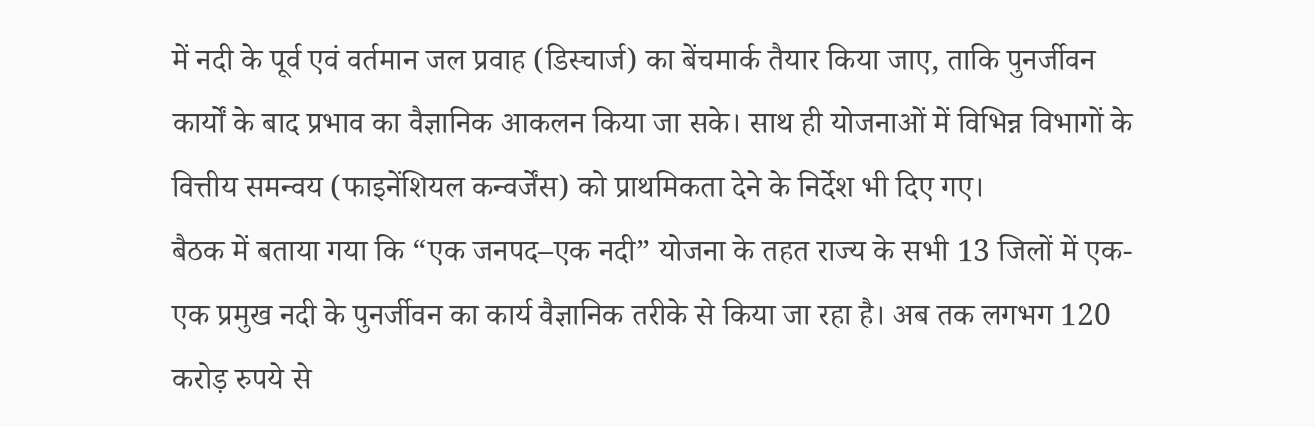में नदी के पूर्व एवं वर्तमान जल प्रवाह (डिस्चार्ज) का बेंचमार्क तैयार किया जाए, ताकि पुनर्जीवन कार्यों के बाद प्रभाव का वैज्ञानिक आकलन किया जा सके। साथ ही योजनाओं में विभिन्न विभागों के वित्तीय समन्वय (फाइनेंशियल कन्वर्जेंस) को प्राथमिकता देने के निर्देश भी दिए गए।
बैठक में बताया गया कि “एक जनपद–एक नदी” योजना के तहत राज्य के सभी 13 जिलों में एक-एक प्रमुख नदी के पुनर्जीवन का कार्य वैज्ञानिक तरीके से किया जा रहा है। अब तक लगभग 120 करोड़ रुपये से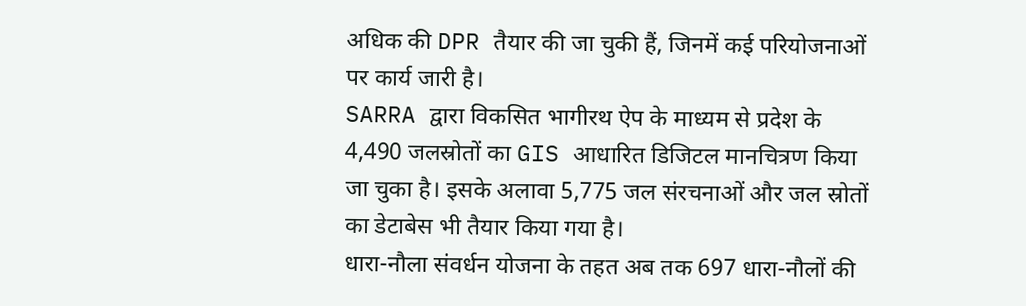अधिक की DPR तैयार की जा चुकी हैं, जिनमें कई परियोजनाओं पर कार्य जारी है।
SARRA द्वारा विकसित भागीरथ ऐप के माध्यम से प्रदेश के 4,490 जलस्रोतों का GIS आधारित डिजिटल मानचित्रण किया जा चुका है। इसके अलावा 5,775 जल संरचनाओं और जल स्रोतों का डेटाबेस भी तैयार किया गया है।
धारा-नौला संवर्धन योजना के तहत अब तक 697 धारा-नौलों की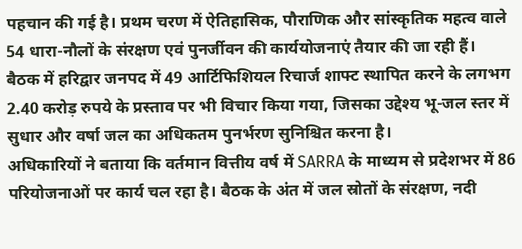पहचान की गई है। प्रथम चरण में ऐतिहासिक, पौराणिक और सांस्कृतिक महत्व वाले 54 धारा-नौलों के संरक्षण एवं पुनर्जीवन की कार्ययोजनाएं तैयार की जा रही हैं।
बैठक में हरिद्वार जनपद में 49 आर्टिफिशियल रिचार्ज शाफ्ट स्थापित करने के लगभग 2.40 करोड़ रुपये के प्रस्ताव पर भी विचार किया गया, जिसका उद्देश्य भू-जल स्तर में सुधार और वर्षा जल का अधिकतम पुनर्भरण सुनिश्चित करना है।
अधिकारियों ने बताया कि वर्तमान वित्तीय वर्ष में SARRA के माध्यम से प्रदेशभर में 86 परियोजनाओं पर कार्य चल रहा है। बैठक के अंत में जल स्रोतों के संरक्षण, नदी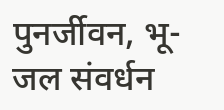पुनर्जीवन, भू-जल संवर्धन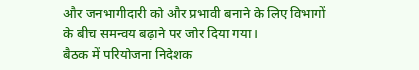और जनभागीदारी को और प्रभावी बनाने के लिए विभागों के बीच समन्वय बढ़ाने पर जोर दिया गया।
बैठक में परियोजना निदेशक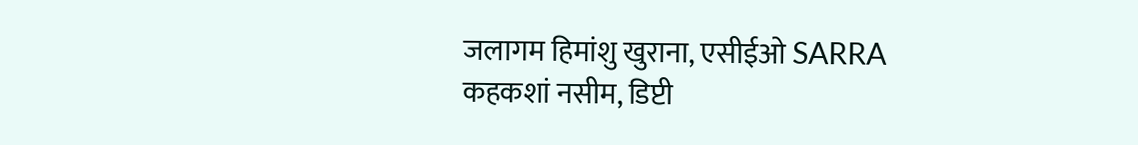जलागम हिमांशु खुराना, एसीईओ SARRA कहकशां नसीम, डिप्टी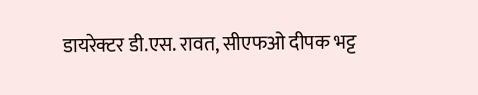डायरेक्टर डी.एस. रावत, सीएफओ दीपक भट्ट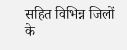सहित विभिन्न जिलों के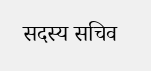सदस्य सचिव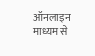ऑनलाइन माध्यम से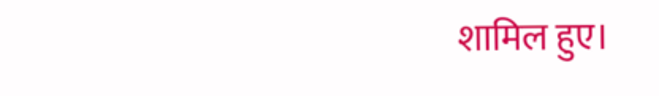शामिल हुए।